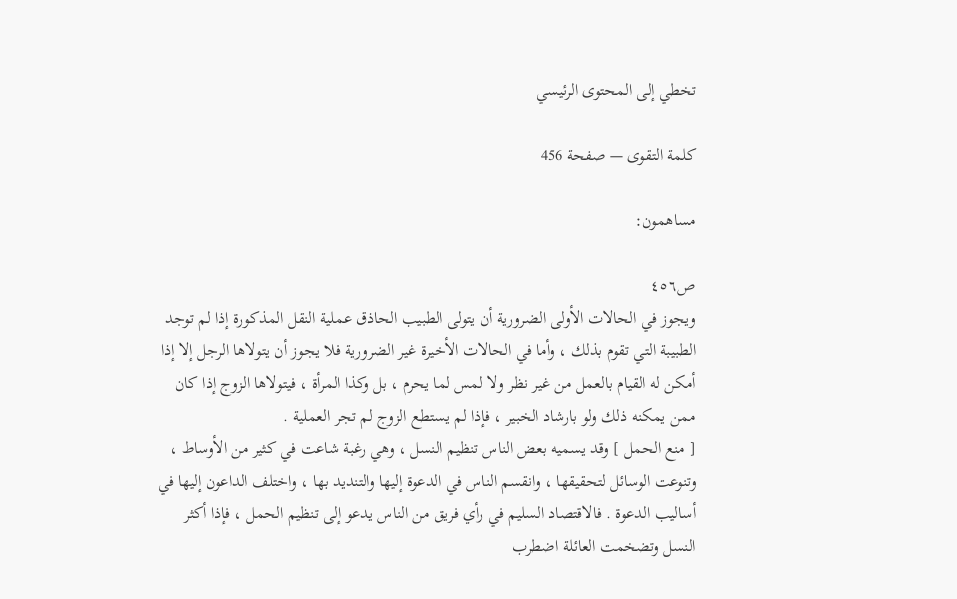تخطي إلى المحتوى الرئيسي

كلمة التقوى — صفحة 456

مساهمون:

ص٤٥٦
ويجوز في الحالات الأولى الضرورية أن يتولى الطبيب الحاذق عملية النقل المذكورة إذا لم توجد الطبيبة التي تقوم بذلك ، وأما في الحالات الأخيرة غير الضرورية فلا يجوز أن يتولاها الرجل إلا إذا أمكن له القيام بالعمل من غير نظر ولا لمس لما يحرم ، بل وكذا المرأة ، فيتولاها الزوج إذا كان ممن يمكنه ذلك ولو بارشاد الخبير ، فإذا لم يستطع الزوج لم تجر العملية .
[ منع الحمل ] وقد يسميه بعض الناس تنظيم النسل ، وهي رغبة شاعت في كثير من الأوساط ، وتنوعت الوسائل لتحقيقها ، وانقسم الناس في الدعوة إليها والتنديد بها ، واختلف الداعون إليها في أساليب الدعوة . فالاقتصاد السليم في رأي فريق من الناس يدعو إلى تنظيم الحمل ، فإذا أكثر النسل وتضخمت العائلة اضطرب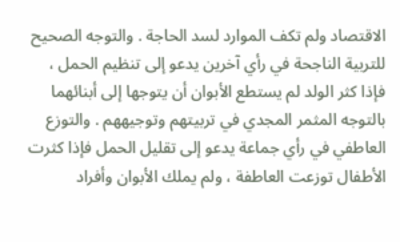الاقتصاد ولم تكف الموارد لسد الحاجة . والتوجه الصحيح للتربية الناجحة في رأي آخرين يدعو إلى تنظيم الحمل ، فإذا كثر الولد لم يستطع الأبوان أن يتوجها إلى أبنائهما بالتوجه المثمر المجدي في تربيتهم وتوجيههم . والتوزع العاطفي في رأي جماعة يدعو إلى تقليل الحمل فإذا كثرت الأطفال توزعت العاطفة ، ولم يملك الأبوان وأفراد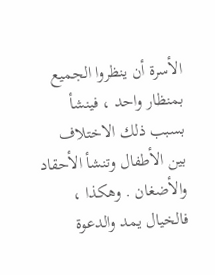الأسرة أن ينظروا الجميع بمنظار واحد ، فينشأ بسبب ذلك الاختلاف بين الأطفال وتنشأ الأحقاد والأضغان . وهكذا ، فالخيال يمد والدعوة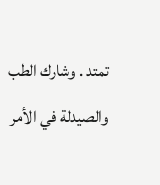تمتد . وشارك الطب والصيدلة في الأمر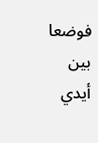فوضعا بين أيدي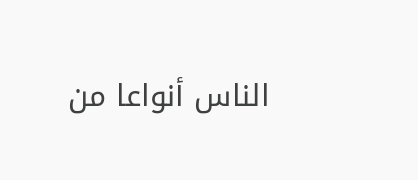الناس أنواعا من